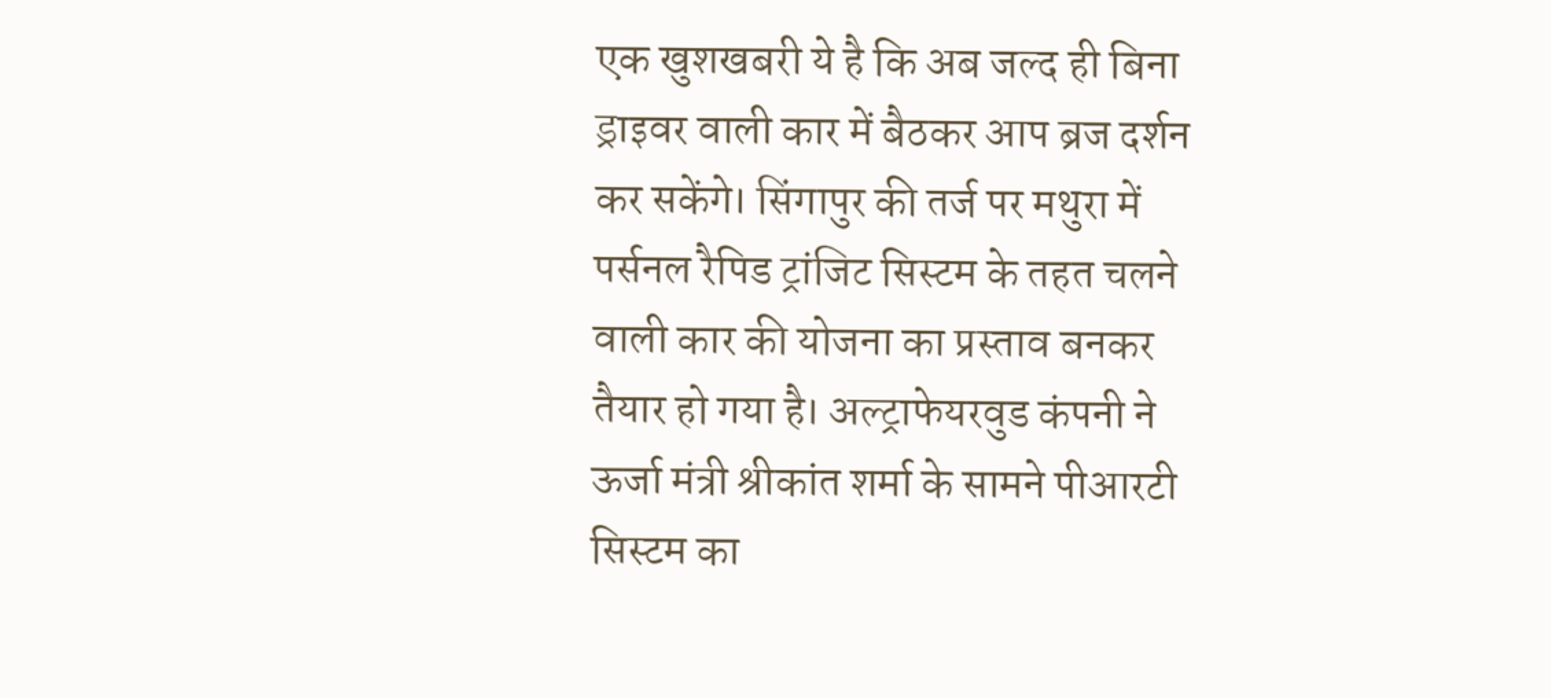एक खुशखबरी ये है कि अब जल्द ही बिना ड्राइवर वाली कार में बैठकर आप ब्रज दर्शन कर सकेंगे। सिंगापुर की तर्ज पर मथुरा में पर्सनल रैपिड ट्रांजिट सिस्टम के तहत चलने वाली कार की योजना का प्रस्ताव बनकर तैयार हो गया है। अल्ट्राफेयरवुड कंपनी ने ऊर्जा मंत्री श्रीकांत शर्मा के सामने पीआरटी सिस्टम का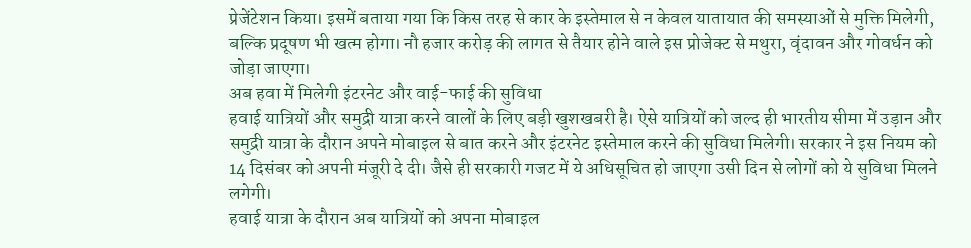प्रेजेंटेशन किया। इसमें बताया गया कि किस तरह से कार के इस्तेमाल से न केवल यातायात की समस्याओं से मुक्ति मिलेगी, बल्कि प्रदूषण भी खत्म होगा। नौ हजार करोड़ की लागत से तैयार होने वाले इस प्रोजेक्ट से मथुरा, वृंदावन और गोवर्धन को जोड़ा जाएगा।
अब हवा में मिलेगी इंटरनेट और वाई-फाई की सुविधा
हवाई यात्रियों और समुद्री यात्रा करने वालों के लिए बड़ी खुशखबरी है। ऐसे यात्रियों को जल्द ही भारतीय सीमा में उड़ान और समुद्री यात्रा के दौरान अपने मोबाइल से बात करने और इंटरनेट इस्तेमाल करने की सुविधा मिलेगी। सरकार ने इस नियम को 14 दिसंबर को अपनी मंजूरी दे दी। जैसे ही सरकारी गजट में ये अधिसूचित हो जाएगा उसी दिन से लोगों को ये सुविधा मिलने लगेगी।
हवाई यात्रा के दौरान अब यात्रियों को अपना मोबाइल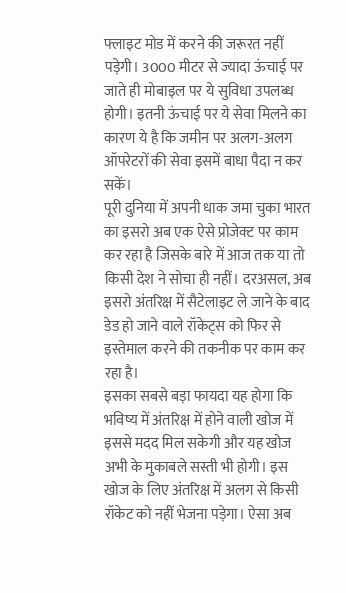फ्लाइट मोड में करने की जरूरत नहीं पड़ेगी। 3000 मीटर से ज्यादा ऊंचाई पर जाते ही मोबाइल पर ये सुविधा उपलब्ध होगी। इतनी ऊंचाई पर ये सेवा मिलने का कारण ये है कि जमीन पर अलग-अलग ऑपरेटरों की सेवा इसमें बाधा पैदा न कर सकें।
पूरी दुनिया में अपनी धाक जमा चुका भारत का इसरो अब एक ऐसे प्रोजेक्ट पर काम कर रहा है जिसके बारे में आज तक या तो किसी देश ने सोचा ही नहीं। दरअसल, अब इसरो अंतरिक्ष में सैटेलाइट ले जाने के बाद डेड हो जाने वाले रॉकेट्स को फिर से इस्तेमाल करने की तकनीक पर काम कर रहा है।
इसका सबसे बड़ा फायदा यह होगा कि भविष्य में अंतरिक्ष में होने वाली खोज में इससे मदद मिल सकेगी और यह खोज अभी के मुकाबले सस्ती भी होगी। इस खोज के लिए अंतरिक्ष में अलग से किसी रॉकेट को नहीं भेजना पड़ेगा। ऐसा अब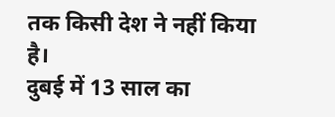तक किसी देश ने नहीं किया है।
दुबई में 13 साल का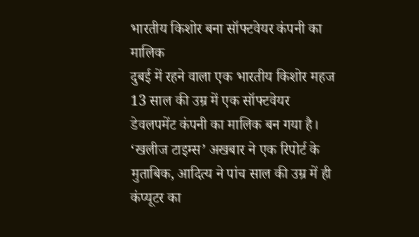भारतीय किशोर बना सॉफ्टवेयर कंपनी का मालिक
दुबई में रहने वाला एक भारतीय किशोर महज 13 साल की उम्र में एक सॉफ्टवेयर डेवलपमेंट कंपनी का मालिक बन गया है। ‘खलीज टाइम्स’ अखबार ने एक रिपोर्ट के मुताबिक, आदित्य ने पांच साल की उम्र में ही कंप्यूटर का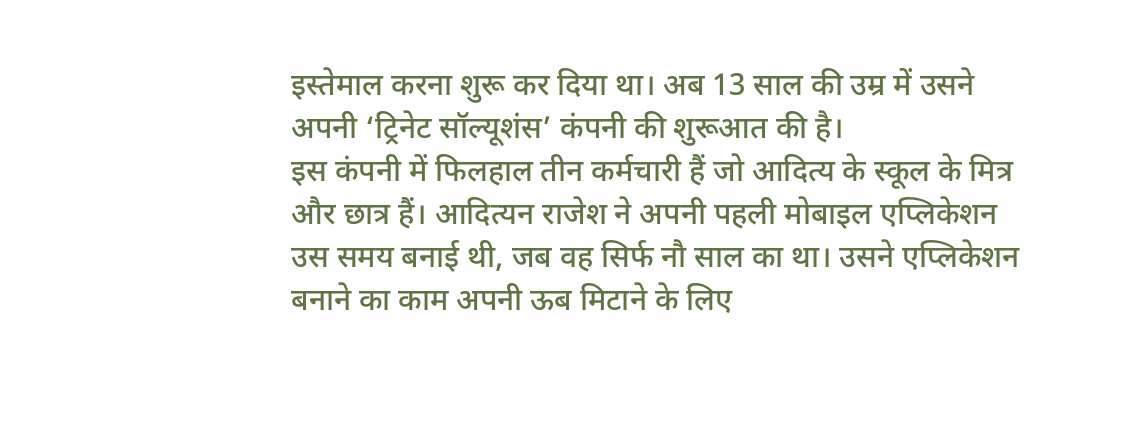इस्तेमाल करना शुरू कर दिया था। अब 13 साल की उम्र में उसने अपनी ‘ट्रिनेट सॉल्यूशंस’ कंपनी की शुरूआत की है।
इस कंपनी में फिलहाल तीन कर्मचारी हैं जो आदित्य के स्कूल के मित्र और छात्र हैं। आदित्यन राजेश ने अपनी पहली मोबाइल एप्लिकेशन उस समय बनाई थी, जब वह सिर्फ नौ साल का था। उसने एप्लिकेशन बनाने का काम अपनी ऊब मिटाने के लिए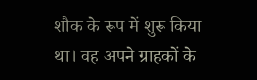शौक के रूप में शुरू किया था। वह अपने ग्राहकों के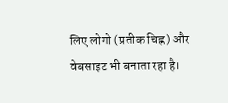लिए लोगो (प्रतीक चिह्न) और वेबसाइट भी बनाता रहा है।